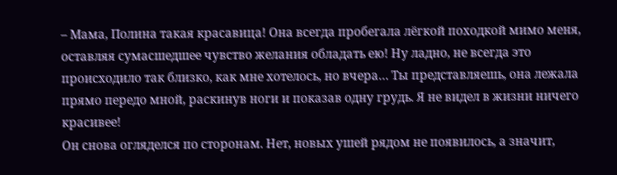– Мама, Полина такая красавица! Она всегда пробегала лёгкой походкой мимо меня, оставляя сумасшедшее чувство желания обладать ею! Ну ладно, не всегда это происходило так близко, как мне хотелось, но вчера… Ты представляешь, она лежала прямо передо мной, раскинув ноги и показав одну грудь. Я не видел в жизни ничего красивее!
Он снова огляделся по сторонам. Нет, новых ушей рядом не появилось, а значит,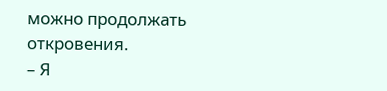можно продолжать откровения.
– Я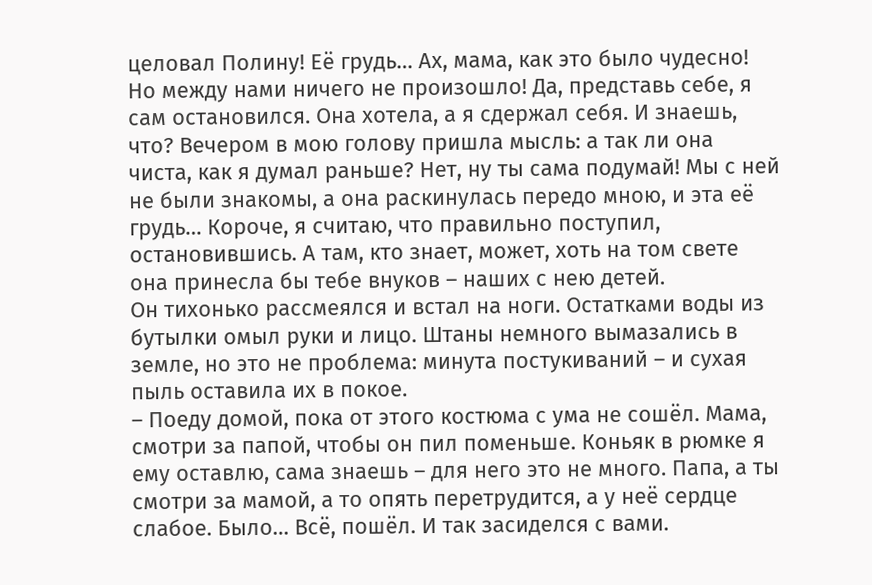целовал Полину! Её грудь… Ах, мама, как это было чудесно! Но между нами ничего не произошло! Да, представь себе, я сам остановился. Она хотела, а я сдержал себя. И знаешь, что? Вечером в мою голову пришла мысль: а так ли она чиста, как я думал раньше? Нет, ну ты сама подумай! Мы с ней не были знакомы, а она раскинулась передо мною, и эта её грудь… Короче, я считаю, что правильно поступил, остановившись. А там, кто знает, может, хоть на том свете она принесла бы тебе внуков – наших с нею детей.
Он тихонько рассмеялся и встал на ноги. Остатками воды из бутылки омыл руки и лицо. Штаны немного вымазались в земле, но это не проблема: минута постукиваний – и сухая пыль оставила их в покое.
– Поеду домой, пока от этого костюма с ума не сошёл. Мама, смотри за папой, чтобы он пил поменьше. Коньяк в рюмке я ему оставлю, сама знаешь – для него это не много. Папа, а ты смотри за мамой, а то опять перетрудится, а у неё сердце слабое. Было… Всё, пошёл. И так засиделся с вами.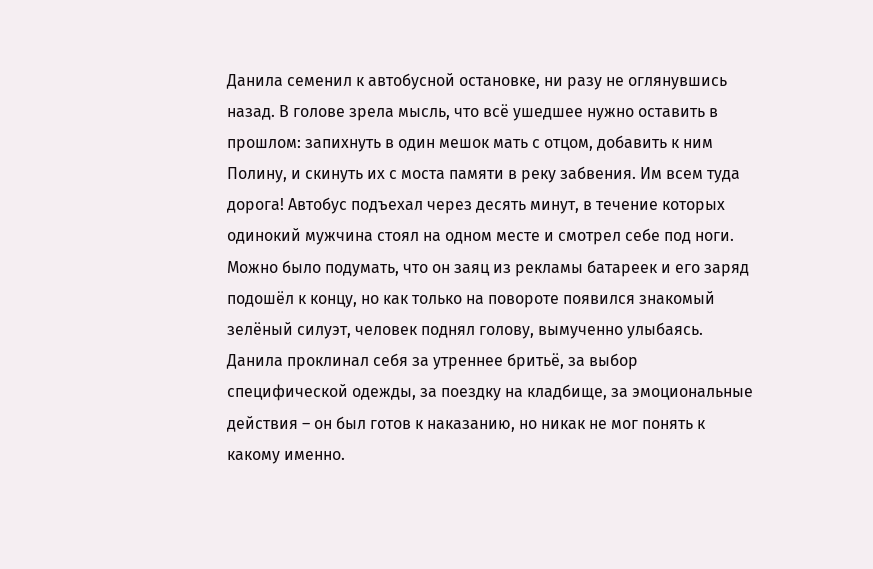Данила семенил к автобусной остановке, ни разу не оглянувшись назад. В голове зрела мысль, что всё ушедшее нужно оставить в прошлом: запихнуть в один мешок мать с отцом, добавить к ним Полину, и скинуть их с моста памяти в реку забвения. Им всем туда дорога! Автобус подъехал через десять минут, в течение которых одинокий мужчина стоял на одном месте и смотрел себе под ноги. Можно было подумать, что он заяц из рекламы батареек и его заряд подошёл к концу, но как только на повороте появился знакомый зелёный силуэт, человек поднял голову, вымученно улыбаясь. Данила проклинал себя за утреннее бритьё, за выбор специфической одежды, за поездку на кладбище, за эмоциональные действия – он был готов к наказанию, но никак не мог понять к какому именно.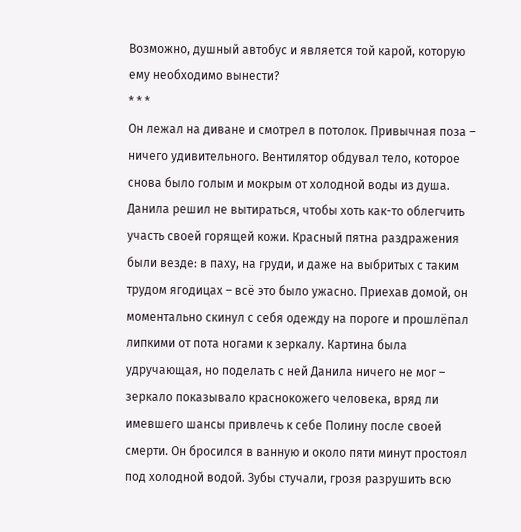Возможно, душный автобус и является той карой, которую ему необходимо вынести?
* * *
Он лежал на диване и смотрел в потолок. Привычная поза – ничего удивительного. Вентилятор обдувал тело, которое снова было голым и мокрым от холодной воды из душа. Данила решил не вытираться, чтобы хоть как-то облегчить участь своей горящей кожи. Красный пятна раздражения были везде: в паху, на груди, и даже на выбритых с таким трудом ягодицах – всё это было ужасно. Приехав домой, он моментально скинул с себя одежду на пороге и прошлёпал липкими от пота ногами к зеркалу. Картина была удручающая, но поделать с ней Данила ничего не мог – зеркало показывало краснокожего человека, вряд ли имевшего шансы привлечь к себе Полину после своей смерти. Он бросился в ванную и около пяти минут простоял под холодной водой. Зубы стучали, грозя разрушить всю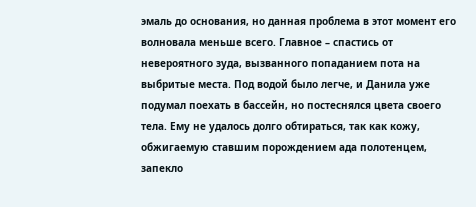эмаль до основания, но данная проблема в этот момент его волновала меньше всего. Главное – спастись от невероятного зуда, вызванного попаданием пота на выбритые места. Под водой было легче, и Данила уже подумал поехать в бассейн, но постеснялся цвета своего тела. Ему не удалось долго обтираться, так как кожу, обжигаемую ставшим порождением ада полотенцем, запекло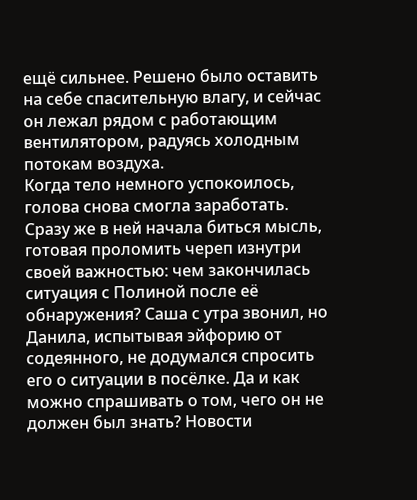ещё сильнее. Решено было оставить на себе спасительную влагу, и сейчас он лежал рядом с работающим вентилятором, радуясь холодным потокам воздуха.
Когда тело немного успокоилось, голова снова смогла заработать. Сразу же в ней начала биться мысль, готовая проломить череп изнутри своей важностью: чем закончилась ситуация с Полиной после её обнаружения? Саша с утра звонил, но Данила, испытывая эйфорию от содеянного, не додумался спросить его о ситуации в посёлке. Да и как можно спрашивать о том, чего он не должен был знать? Новости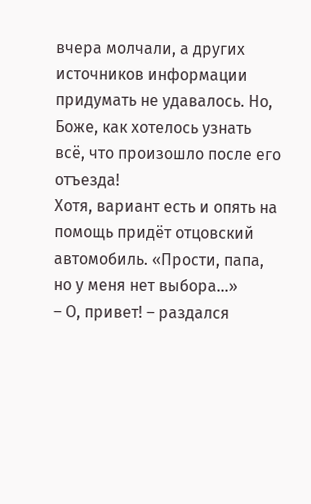вчера молчали, а других источников информации придумать не удавалось. Но, Боже, как хотелось узнать всё, что произошло после его отъезда!
Хотя, вариант есть и опять на помощь придёт отцовский автомобиль. «Прости, папа, но у меня нет выбора…»
– О, привет! – раздался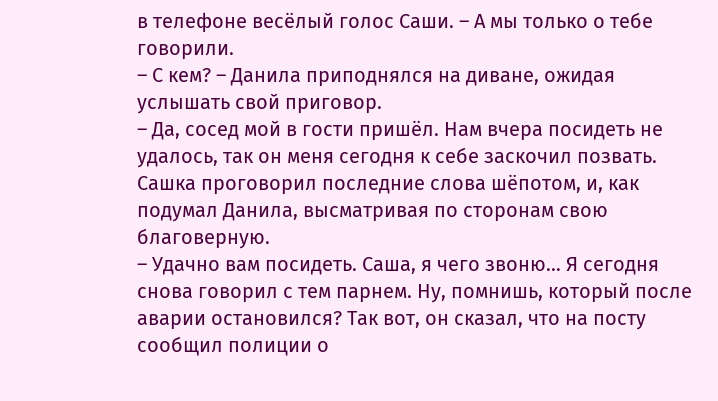в телефоне весёлый голос Саши. – А мы только о тебе говорили.
– С кем? – Данила приподнялся на диване, ожидая услышать свой приговор.
– Да, сосед мой в гости пришёл. Нам вчера посидеть не удалось, так он меня сегодня к себе заскочил позвать.
Сашка проговорил последние слова шёпотом, и, как подумал Данила, высматривая по сторонам свою благоверную.
– Удачно вам посидеть. Саша, я чего звоню… Я сегодня снова говорил с тем парнем. Ну, помнишь, который после аварии остановился? Так вот, он сказал, что на посту сообщил полиции о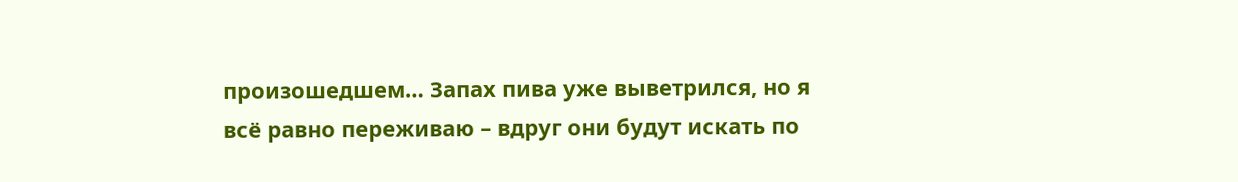произошедшем… Запах пива уже выветрился, но я всё равно переживаю – вдруг они будут искать по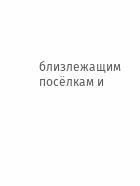близлежащим посёлкам и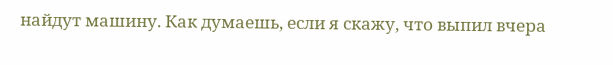найдут машину. Как думаешь, если я скажу, что выпил вчера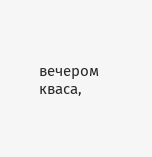вечером кваса,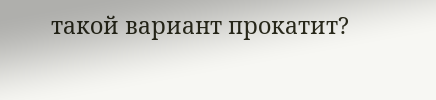такой вариант прокатит?